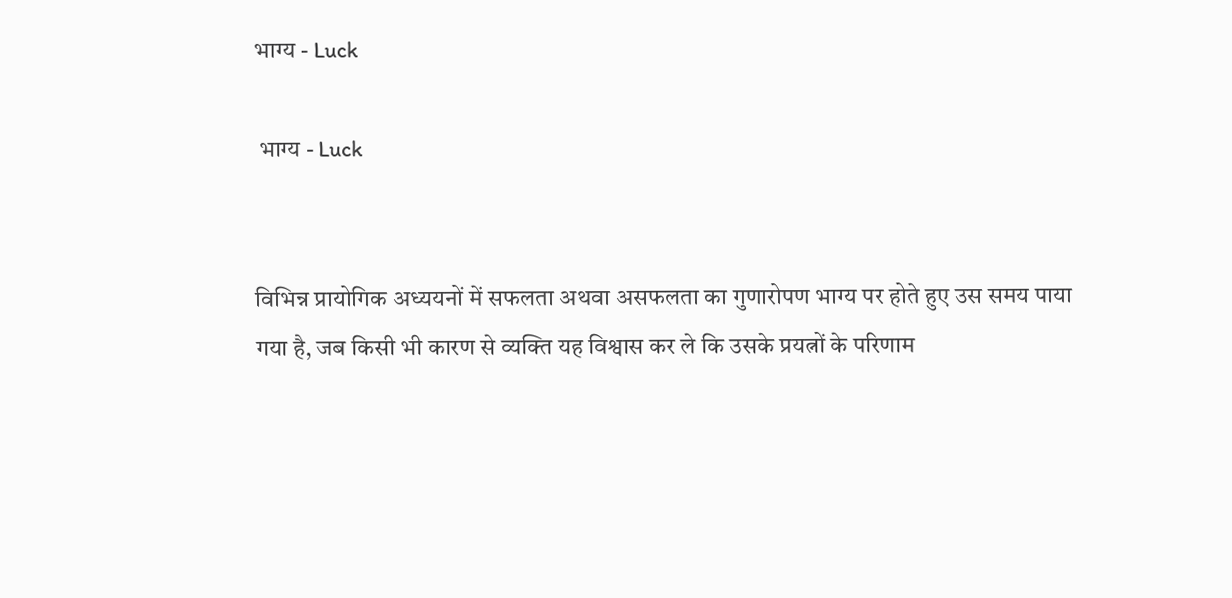भाग्य - Luck

 भाग्य - Luck


विभिन्न प्रायोगिक अध्ययनों में सफलता अथवा असफलता का गुणारोपण भाग्य पर होते हुए उस समय पाया गया है, जब किसी भी कारण से व्यक्ति यह विश्वास कर ले कि उसके प्रयत्नों के परिणाम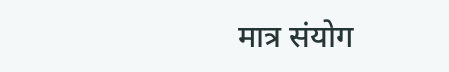मात्र संयोग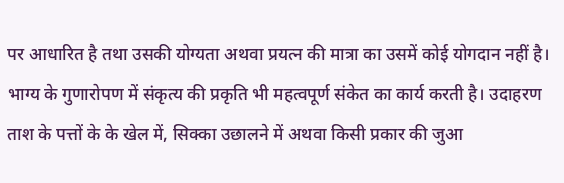पर आधारित है तथा उसकी योग्यता अथवा प्रयत्न की मात्रा का उसमें कोई योगदान नहीं है। भाग्य के गुणारोपण में संकृत्य की प्रकृति भी महत्वपूर्ण संकेत का कार्य करती है। उदाहरण ताश के पत्तों के के खेल में, सिक्का उछालने में अथवा किसी प्रकार की जुआ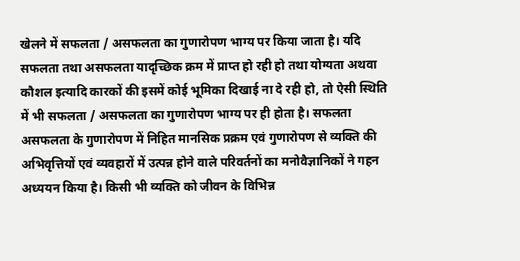खेलने में सफलता / असफलता का गुणारोपण भाग्य पर किया जाता है। यदि सफलता तथा असफलता यादृच्छिक क्रम में प्राप्त हो रही हो तथा योग्यता अथवा कौशल इत्यादि कारकों की इसमें कोई भूमिका दिखाई ना दे रही हो, तो ऐसी स्थिति में भी सफलता / असफलता का गुणारोपण भाग्य पर ही होता है। सफलता असफलता के गुणारोपण में निहित मानसिक प्रक्रम एवं गुणारोपण से व्यक्ति की अभिवृत्तियों एवं व्यवहारों में उत्पन्न होने वाले परिवर्तनों का मनोवैज्ञानिकों ने गहन अध्ययन किया है। किसी भी व्यक्ति को जीवन के विभिन्न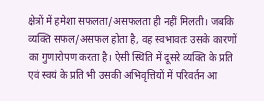क्षेत्रों में हमेशा सफलता/असफलता ही नहीं मिलती। जबकि व्यक्ति सफल/असफल होता है, वह स्वभावतः उसके कारणों का गुणारोपण करता है। ऐसी स्थिति में दूसरे व्यक्ति के प्रति एवं स्वयं के प्रति भी उसकी अभिवृत्तियों में परिवर्तन आ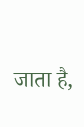जाता है,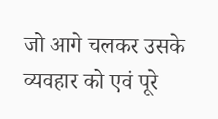जो आगे चलकर उसके व्यवहार को एवं पूरे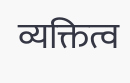व्यक्तित्व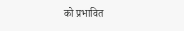को प्रभावित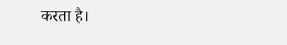करता है।